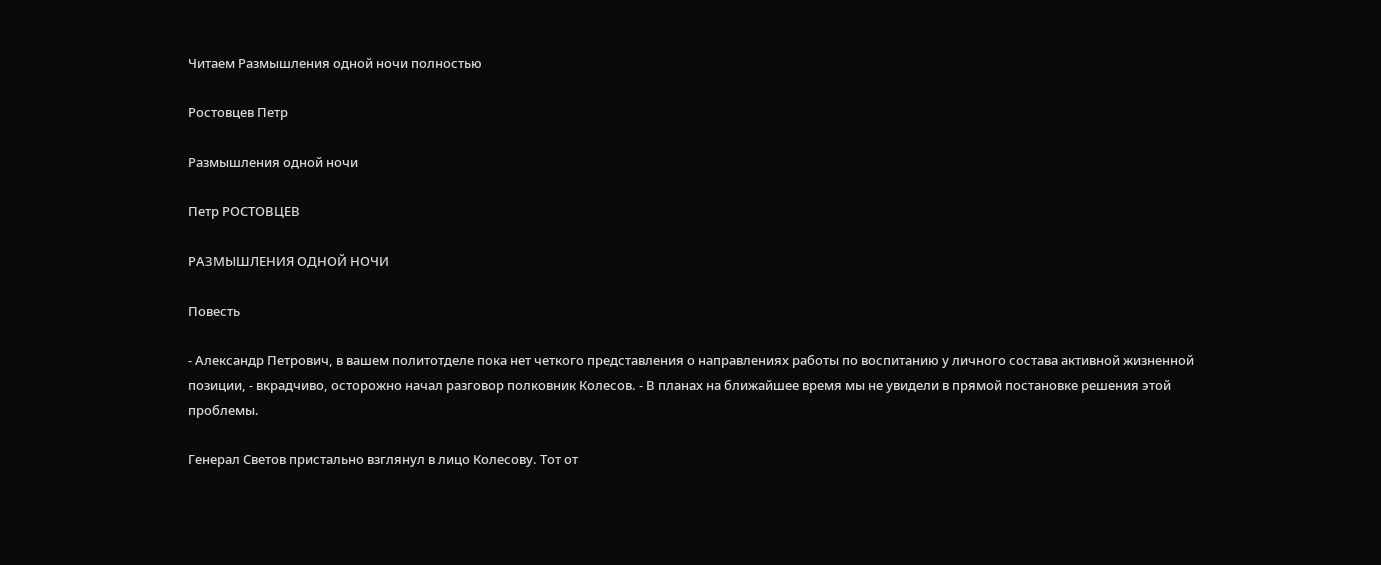Читаем Размышления одной ночи полностью

Ростовцев Петр

Размышления одной ночи

Петр РОСТОВЦЕВ

РАЗМЫШЛЕНИЯ ОДНОЙ НОЧИ

Повесть

- Александр Петрович, в вашем политотделе пока нет четкого представления о направлениях работы по воспитанию у личного состава активной жизненной позиции, - вкрадчиво, осторожно начал разговор полковник Колесов. - В планах на ближайшее время мы не увидели в прямой постановке решения этой проблемы.

Генерал Светов пристально взглянул в лицо Колесову. Тот от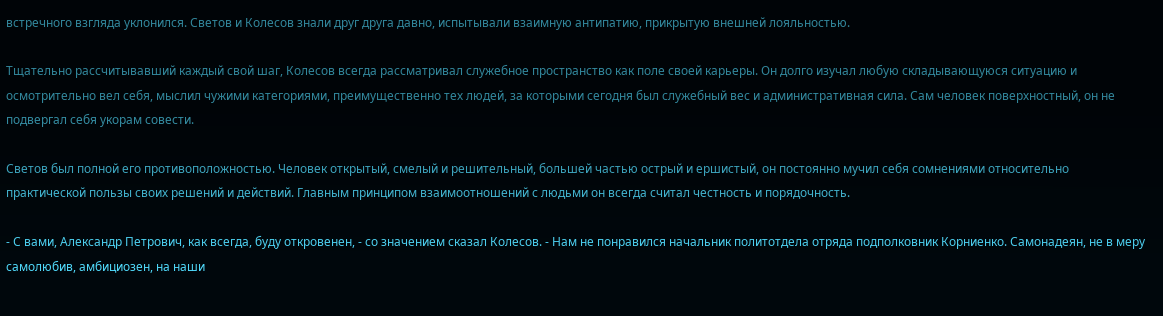встречного взгляда уклонился. Светов и Колесов знали друг друга давно, испытывали взаимную антипатию, прикрытую внешней лояльностью.

Тщательно рассчитывавший каждый свой шаг, Колесов всегда рассматривал служебное пространство как поле своей карьеры. Он долго изучал любую складывающуюся ситуацию и осмотрительно вел себя, мыслил чужими категориями, преимущественно тех людей, за которыми сегодня был служебный вес и административная сила. Сам человек поверхностный, он не подвергал себя укорам совести.

Светов был полной его противоположностью. Человек открытый, смелый и решительный, большей частью острый и ершистый, он постоянно мучил себя сомнениями относительно практической пользы своих решений и действий. Главным принципом взаимоотношений с людьми он всегда считал честность и порядочность.

- С вами, Александр Петрович, как всегда, буду откровенен, - со значением сказал Колесов. - Нам не понравился начальник политотдела отряда подполковник Корниенко. Самонадеян, не в меру самолюбив, амбициозен, на наши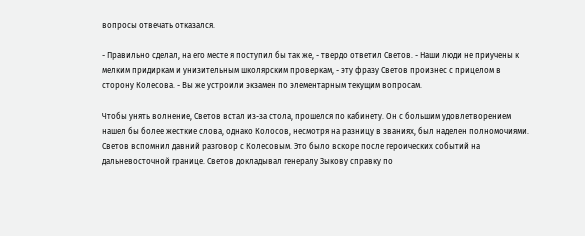вопросы отвечать отказался.

- Правильно сделал, на его месте я поступил бы так же, - твердо ответил Светов. - Наши люди не приучены к мелким придиркам и унизительным школярским проверкам, - эту фразу Светов произнес с прицелом в сторону Колесова. - Вы же устроили экзамен по элементарным текущим вопросам.

Чтобы унять волнение, Светов встал из-за стола, прошелся по кабинету. Он с большим удовлетворением нашел бы более жесткие слова, однако Колосов, несмотря на разницу в званиях, был наделен полномочиями. Светов вспомнил давний разговор с Колесовым. Это было вскоре после героических событий на дальневосточной границе. Светов докладывал генералу Зыкову справку по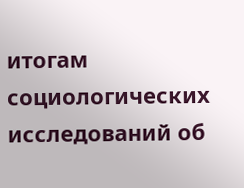итогам социологических исследований об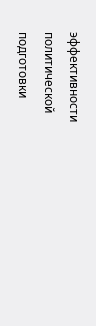эффективности политической подготовки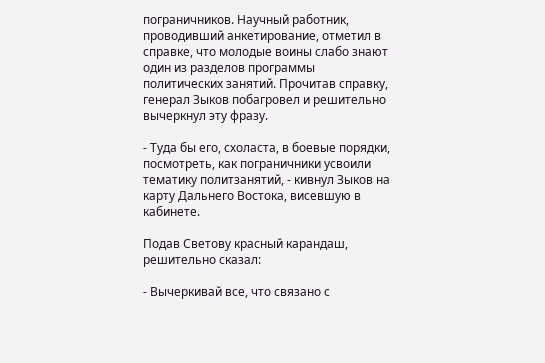пограничников. Научный работник, проводивший анкетирование, отметил в справке, что молодые воины слабо знают один из разделов программы политических занятий. Прочитав справку, генерал Зыков побагровел и решительно вычеркнул эту фразу.

- Туда бы его, схоласта, в боевые порядки, посмотреть, как пограничники усвоили тематику политзанятий, - кивнул Зыков на карту Дальнего Востока, висевшую в кабинете.

Подав Светову красный карандаш, решительно сказал:

- Вычеркивай все, что связано с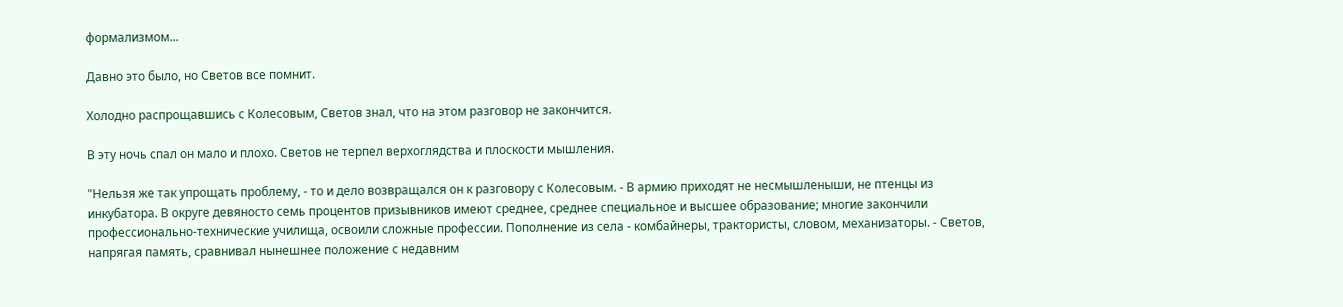формализмом...

Давно это было, но Светов все помнит.

Холодно распрощавшись с Колесовым, Светов знал, что на этом разговор не закончится.

В эту ночь спал он мало и плохо. Светов не терпел верхоглядства и плоскости мышления.

"Нельзя же так упрощать проблему, - то и дело возвращался он к разговору с Колесовым. - В армию приходят не несмышленыши, не птенцы из инкубатора. В округе девяносто семь процентов призывников имеют среднее, среднее специальное и высшее образование; многие закончили профессионально-технические училища, освоили сложные профессии. Пополнение из села - комбайнеры, трактористы, словом, механизаторы. - Светов, напрягая память, сравнивал нынешнее положение с недавним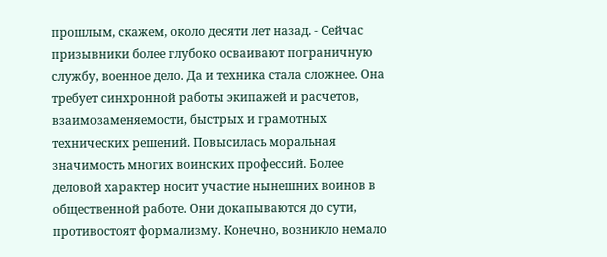прошлым, скажем, около десяти лет назад. - Сейчас призывники более глубоко осваивают пограничную службу, военное дело. Да и техника стала сложнее. Она требует синхронной работы экипажей и расчетов, взаимозаменяемости, быстрых и грамотных технических решений. Повысилась моральная значимость многих воинских профессий. Более деловой характер носит участие нынешних воинов в общественной работе. Они докапываются до сути, противостоят формализму. Конечно, возникло немало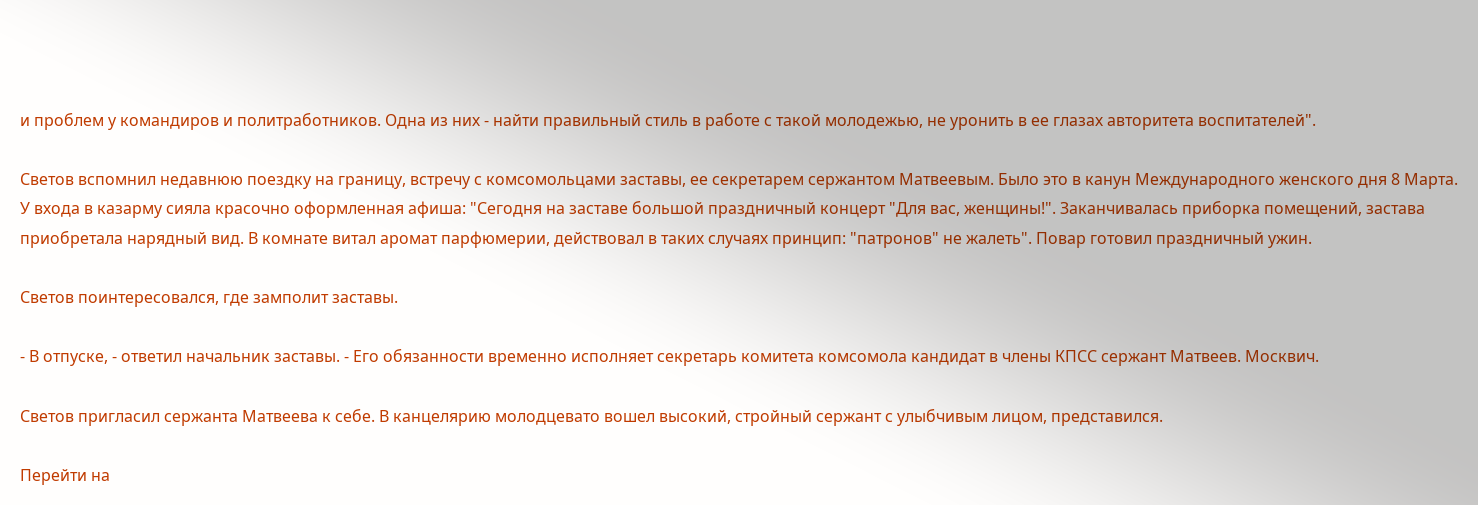и проблем у командиров и политработников. Одна из них - найти правильный стиль в работе с такой молодежью, не уронить в ее глазах авторитета воспитателей".

Светов вспомнил недавнюю поездку на границу, встречу с комсомольцами заставы, ее секретарем сержантом Матвеевым. Было это в канун Международного женского дня 8 Марта. У входа в казарму сияла красочно оформленная афиша: "Сегодня на заставе большой праздничный концерт "Для вас, женщины!". Заканчивалась приборка помещений, застава приобретала нарядный вид. В комнате витал аромат парфюмерии, действовал в таких случаях принцип: "патронов" не жалеть". Повар готовил праздничный ужин.

Светов поинтересовался, где замполит заставы.

- В отпуске, - ответил начальник заставы. - Его обязанности временно исполняет секретарь комитета комсомола кандидат в члены КПСС сержант Матвеев. Москвич.

Светов пригласил сержанта Матвеева к себе. В канцелярию молодцевато вошел высокий, стройный сержант с улыбчивым лицом, представился.

Перейти на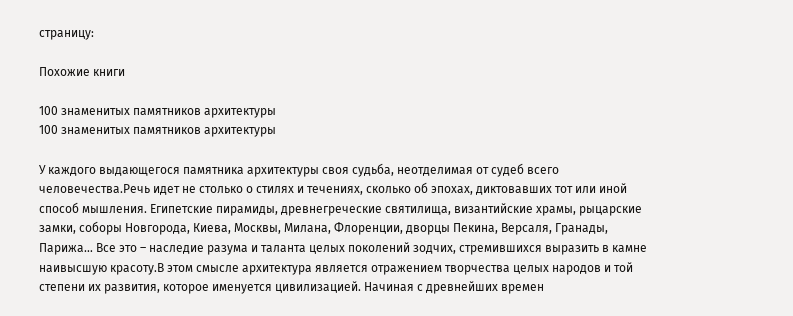страницу:

Похожие книги

100 знаменитых памятников архитектуры
100 знаменитых памятников архитектуры

У каждого выдающегося памятника архитектуры своя судьба, неотделимая от судеб всего человечества.Речь идет не столько о стилях и течениях, сколько об эпохах, диктовавших тот или иной способ мышления. Египетские пирамиды, древнегреческие святилища, византийские храмы, рыцарские замки, соборы Новгорода, Киева, Москвы, Милана, Флоренции, дворцы Пекина, Версаля, Гранады, Парижа… Все это – наследие разума и таланта целых поколений зодчих, стремившихся выразить в камне наивысшую красоту.В этом смысле архитектура является отражением творчества целых народов и той степени их развития, которое именуется цивилизацией. Начиная с древнейших времен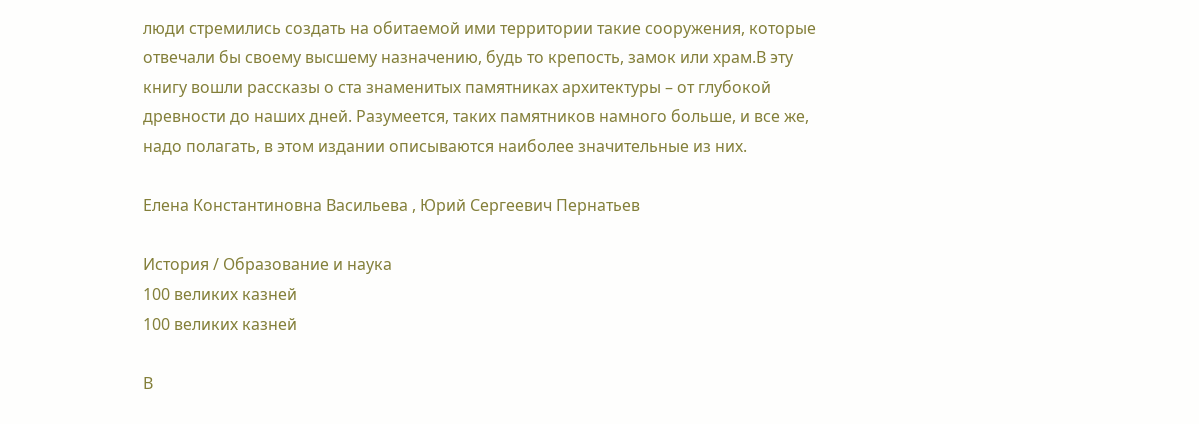люди стремились создать на обитаемой ими территории такие сооружения, которые отвечали бы своему высшему назначению, будь то крепость, замок или храм.В эту книгу вошли рассказы о ста знаменитых памятниках архитектуры – от глубокой древности до наших дней. Разумеется, таких памятников намного больше, и все же, надо полагать, в этом издании описываются наиболее значительные из них.

Елена Константиновна Васильева , Юрий Сергеевич Пернатьев

История / Образование и наука
100 великих казней
100 великих казней

В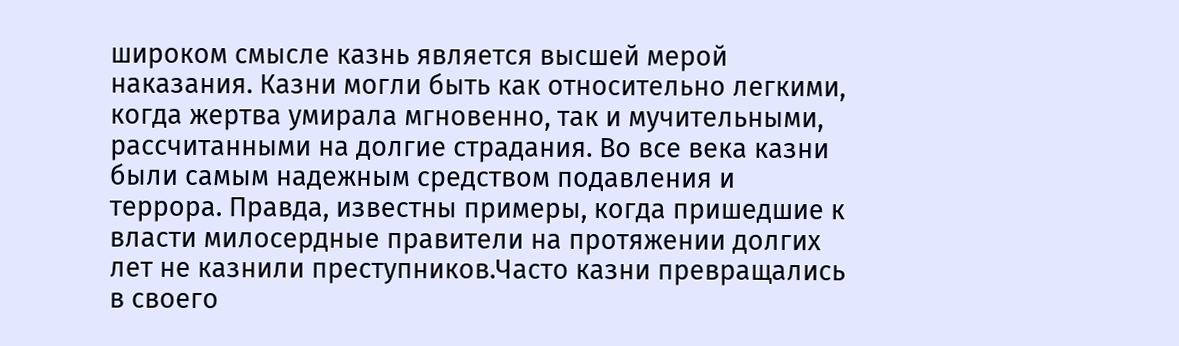широком смысле казнь является высшей мерой наказания. Казни могли быть как относительно легкими, когда жертва умирала мгновенно, так и мучительными, рассчитанными на долгие страдания. Во все века казни были самым надежным средством подавления и террора. Правда, известны примеры, когда пришедшие к власти милосердные правители на протяжении долгих лет не казнили преступников.Часто казни превращались в своего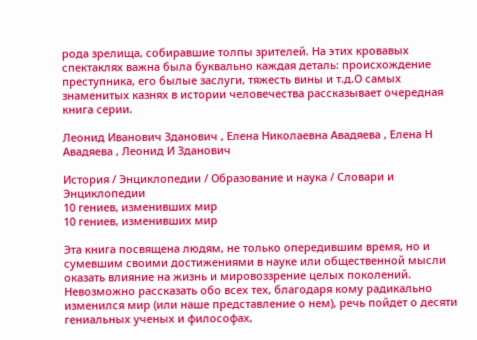рода зрелища, собиравшие толпы зрителей. На этих кровавых спектаклях важна была буквально каждая деталь: происхождение преступника, его былые заслуги, тяжесть вины и т.д.О самых знаменитых казнях в истории человечества рассказывает очередная книга серии.

Леонид Иванович Зданович , Елена Николаевна Авадяева , Елена Н Авадяева , Леонид И Зданович

История / Энциклопедии / Образование и наука / Словари и Энциклопедии
10 гениев, изменивших мир
10 гениев, изменивших мир

Эта книга посвящена людям, не только опередившим время, но и сумевшим своими достижениями в науке или общественной мысли оказать влияние на жизнь и мировоззрение целых поколений. Невозможно рассказать обо всех тех, благодаря кому радикально изменился мир (или наше представление о нем), речь пойдет о десяти гениальных ученых и философах,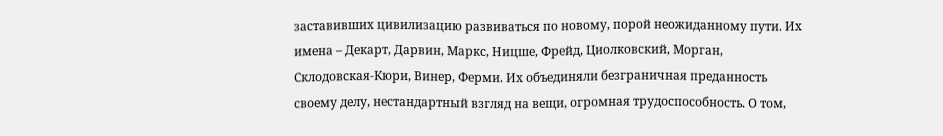заставивших цивилизацию развиваться по новому, порой неожиданному пути. Их имена – Декарт, Дарвин, Маркс, Ницше, Фрейд, Циолковский, Морган, Склодовская-Кюри, Винер, Ферми. Их объединяли безграничная преданность своему делу, нестандартный взгляд на вещи, огромная трудоспособность. О том,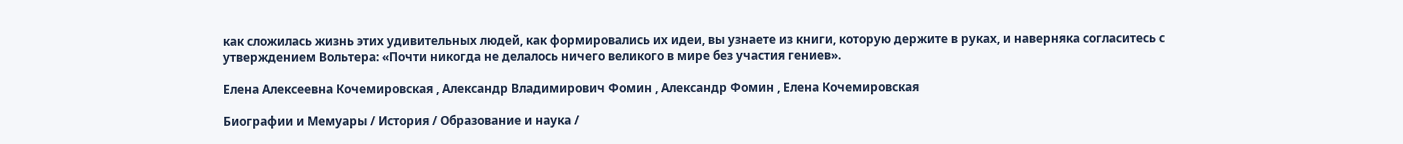как сложилась жизнь этих удивительных людей, как формировались их идеи, вы узнаете из книги, которую держите в руках, и наверняка согласитесь с утверждением Вольтера: «Почти никогда не делалось ничего великого в мире без участия гениев».

Елена Алексеевна Кочемировская , Александр Владимирович Фомин , Александр Фомин , Елена Кочемировская

Биографии и Мемуары / История / Образование и наука /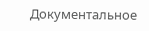Документальное